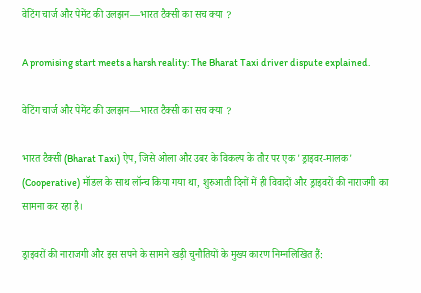वेटिंग चार्ज और पेमेंट की उलझन—भारत टैक्सी का सच क्या ?

A promising start meets a harsh reality: The Bharat Taxi driver dispute explained.

वेटिंग चार्ज और पेमेंट की उलझन—भारत टैक्सी का सच क्या ?

भारत टैक्सी (Bharat Taxi) ऐप, जिसे ओला और उबर के विकल्प के तौर पर एक 'ड्राइवर-मालक' (Cooperative) मॉडल के साथ लॉन्च किया गया था, शुरुआती दिनों में ही विवादों और ड्राइवरों की नाराजगी का सामना कर रहा है।

ड्राइवरों की नाराजगी और इस सपने के सामने खड़ी चुनौतियों के मुख्य कारण निम्नलिखित हैं: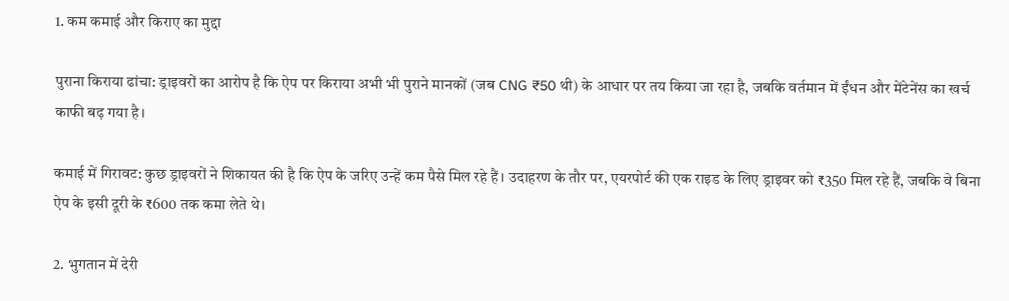1. कम कमाई और किराए का मुद्दा

पुराना किराया ढांचा: ड्राइवरों का आरोप है कि ऐप पर किराया अभी भी पुराने मानकों (जब CNG ₹50 थी) के आधार पर तय किया जा रहा है, जबकि वर्तमान में ईंधन और मेंटेनेंस का खर्च काफी बढ़ गया है।

कमाई में गिरावट: कुछ ड्राइवरों ने शिकायत की है कि ऐप के जरिए उन्हें कम पैसे मिल रहे हैं। उदाहरण के तौर पर, एयरपोर्ट की एक राइड के लिए ड्राइवर को ₹350 मिल रहे हैं, जबकि वे बिना ऐप के इसी दूरी के ₹600 तक कमा लेते थे।

2. भुगतान में देरी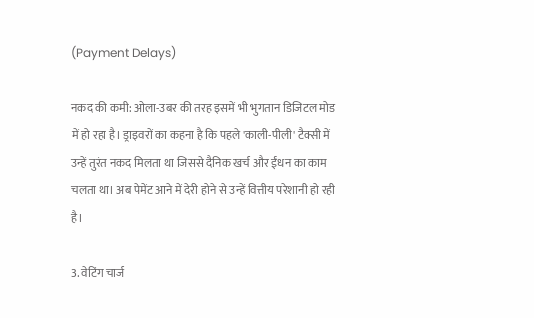(Payment Delays)

नकद की कमी: ओला-उबर की तरह इसमें भी भुगतान डिजिटल मोड में हो रहा है। ड्राइवरों का कहना है कि पहले 'काली-पीली' टैक्सी में उन्हें तुरंत नकद मिलता था जिससे दैनिक खर्च और ईंधन का काम चलता था। अब पेमेंट आने में देरी होने से उन्हें वित्तीय परेशानी हो रही है।

3. वेटिंग चार्ज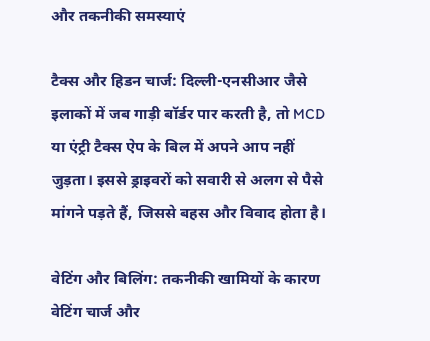और तकनीकी समस्याएं

टैक्स और हिडन चार्ज: दिल्ली-एनसीआर जैसे इलाकों में जब गाड़ी बॉर्डर पार करती है, तो MCD या एंट्री टैक्स ऐप के बिल में अपने आप नहीं जुड़ता। इससे ड्राइवरों को सवारी से अलग से पैसे मांगने पड़ते हैं, जिससे बहस और विवाद होता है।

वेटिंग और बिलिंग: तकनीकी खामियों के कारण वेटिंग चार्ज और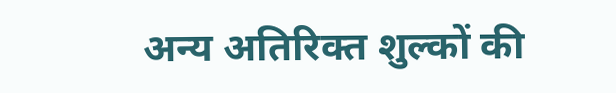अन्य अतिरिक्त शुल्कों की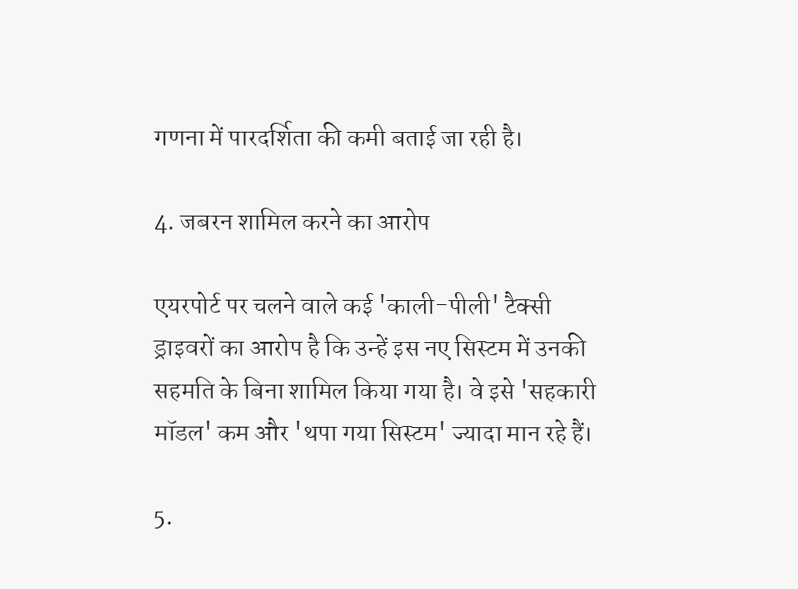गणना में पारदर्शिता की कमी बताई जा रही है।

4. जबरन शामिल करने का आरोप

एयरपोर्ट पर चलने वाले कई 'काली-पीली' टैक्सी ड्राइवरों का आरोप है कि उन्हें इस नए सिस्टम में उनकी सहमति के बिना शामिल किया गया है। वे इसे 'सहकारी मॉडल' कम और 'थपा गया सिस्टम' ज्यादा मान रहे हैं।

5.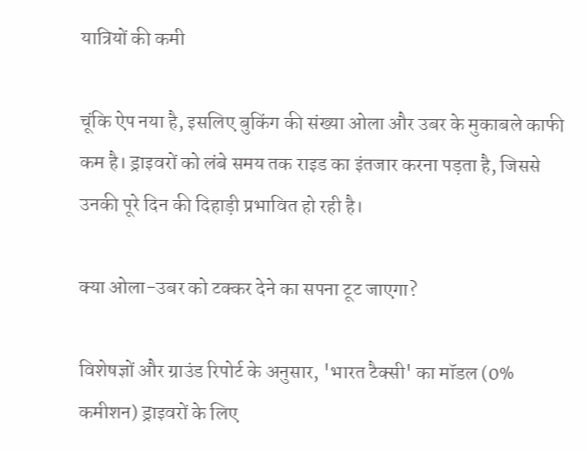यात्रियों की कमी

चूंकि ऐप नया है, इसलिए बुकिंग की संख्या ओला और उबर के मुकाबले काफी कम है। ड्राइवरों को लंबे समय तक राइड का इंतजार करना पड़ता है, जिससे उनकी पूरे दिन की दिहाड़ी प्रभावित हो रही है।

क्या ओला-उबर को टक्कर देने का सपना टूट जाएगा?

विशेषज्ञों और ग्राउंड रिपोर्ट के अनुसार, 'भारत टैक्सी' का मॉडल (0% कमीशन) ड्राइवरों के लिए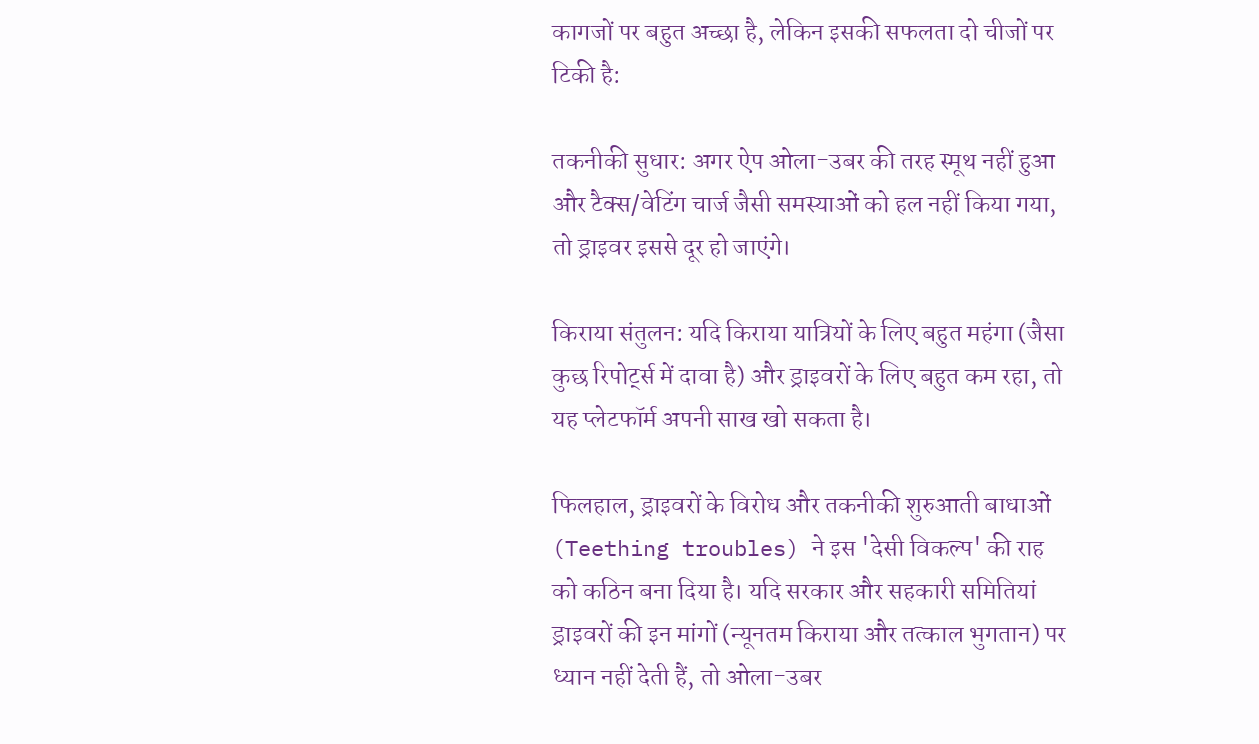कागजों पर बहुत अच्छा है, लेकिन इसकी सफलता दो चीजों पर टिकी है:

तकनीकी सुधार: अगर ऐप ओला-उबर की तरह स्मूथ नहीं हुआ और टैक्स/वेटिंग चार्ज जैसी समस्याओं को हल नहीं किया गया, तो ड्राइवर इससे दूर हो जाएंगे।

किराया संतुलन: यदि किराया यात्रियों के लिए बहुत महंगा (जैसा कुछ रिपोर्ट्स में दावा है) और ड्राइवरों के लिए बहुत कम रहा, तो यह प्लेटफॉर्म अपनी साख खो सकता है।

फिलहाल, ड्राइवरों के विरोध और तकनीकी शुरुआती बाधाओं (Teething troubles) ने इस 'देसी विकल्प' की राह को कठिन बना दिया है। यदि सरकार और सहकारी समितियां ड्राइवरों की इन मांगों (न्यूनतम किराया और तत्काल भुगतान) पर ध्यान नहीं देती हैं, तो ओला-उबर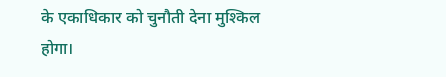के एकाधिकार को चुनौती देना मुश्किल होगा।